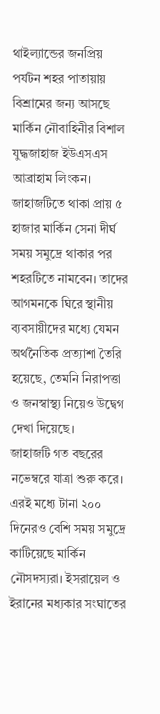থাইল্যান্ডের জনপ্রিয় পর্যটন শহর পাতায়ায় বিশ্রামের জন্য আসছে মার্কিন নৌবাহিনীর বিশাল যুদ্ধজাহাজ ইউএসএস আব্রাহাম লিংকন। জাহাজটিতে থাকা প্রায় ৫ হাজার মার্কিন সেনা দীর্ঘ সময় সমুদ্রে থাকার পর শহরটিতে নামবেন। তাদের আগমনকে ঘিরে স্থানীয় ব্যবসায়ীদের মধ্যে যেমন অর্থনৈতিক প্রত্যাশা তৈরি হয়েছে, তেমনি নিরাপত্তা ও জনস্বাস্থ্য নিয়েও উদ্বেগ দেখা দিয়েছে।
জাহাজটি গত বছরের নভেম্বরে যাত্রা শুরু করে। এরই মধ্যে টানা ২০০ দিনেরও বেশি সময় সমুদ্রে কাটিয়েছে মার্কিন নৌসদস্যরা। ইসরায়েল ও ইরানের মধ্যকার সংঘাতের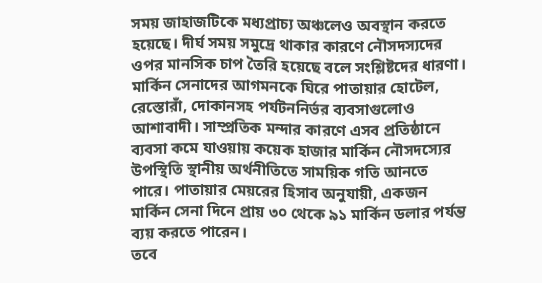সময় জাহাজটিকে মধ্যপ্রাচ্য অঞ্চলেও অবস্থান করতে হয়েছে। দীর্ঘ সময় সমুদ্রে থাকার কারণে নৌসদস্যদের ওপর মানসিক চাপ তৈরি হয়েছে বলে সংশ্লিষ্টদের ধারণা।
মার্কিন সেনাদের আগমনকে ঘিরে পাতায়ার হোটেল, রেস্তোরাঁ, দোকানসহ পর্যটননির্ভর ব্যবসাগুলোও আশাবাদী। সাম্প্রতিক মন্দার কারণে এসব প্রতিষ্ঠানে ব্যবসা কমে যাওয়ায় কয়েক হাজার মার্কিন নৌসদস্যের উপস্থিতি স্থানীয় অর্থনীতিতে সাময়িক গতি আনতে পারে। পাতায়ার মেয়রের হিসাব অনুযায়ী, একজন মার্কিন সেনা দিনে প্রায় ৩০ থেকে ৯১ মার্কিন ডলার পর্যন্ত ব্যয় করতে পারেন।
তবে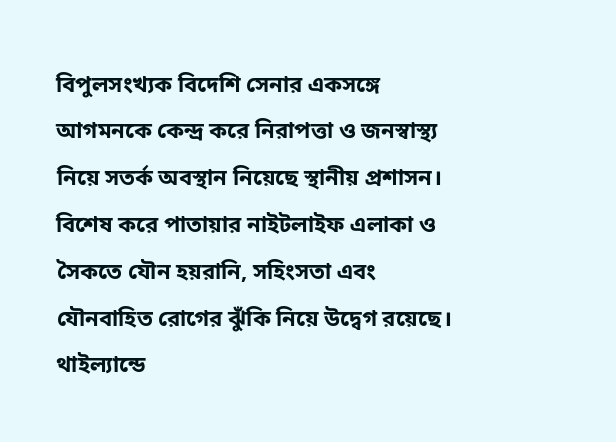বিপুলসংখ্যক বিদেশি সেনার একসঙ্গে আগমনকে কেন্দ্র করে নিরাপত্তা ও জনস্বাস্থ্য নিয়ে সতর্ক অবস্থান নিয়েছে স্থানীয় প্রশাসন। বিশেষ করে পাতায়ার নাইটলাইফ এলাকা ও সৈকতে যৌন হয়রানি, সহিংসতা এবং যৌনবাহিত রোগের ঝুঁকি নিয়ে উদ্বেগ রয়েছে।
থাইল্যান্ডে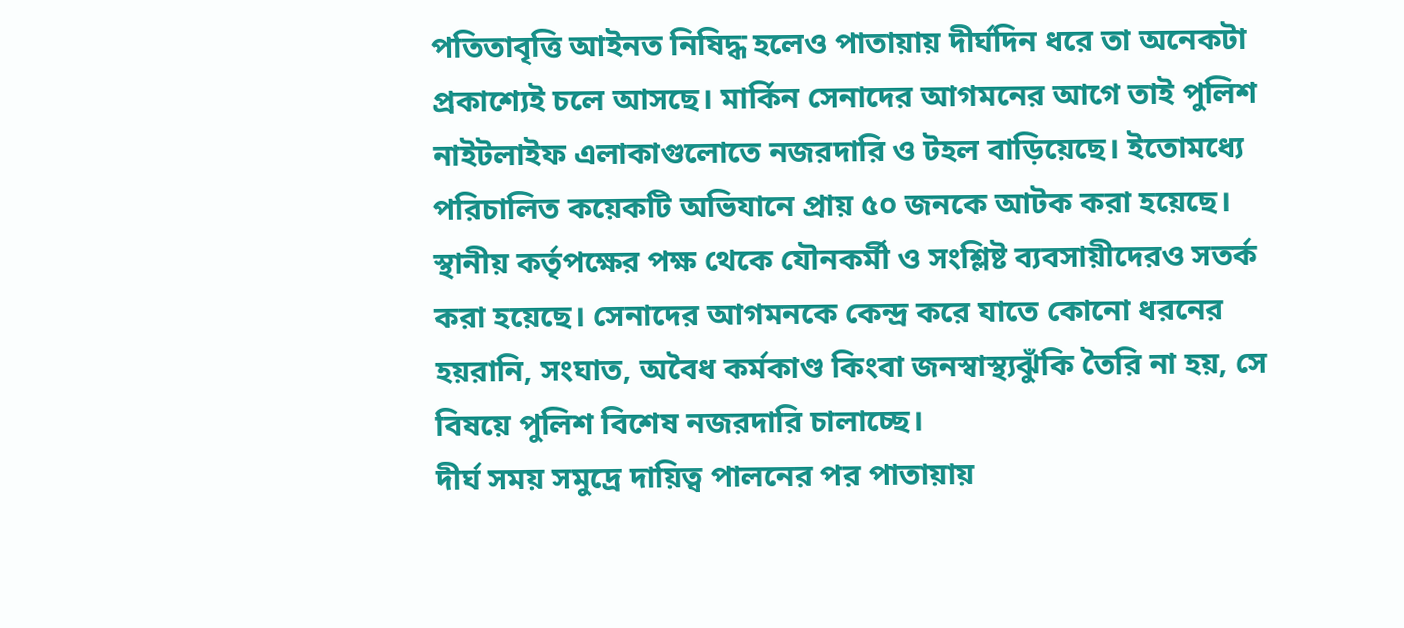পতিতাবৃত্তি আইনত নিষিদ্ধ হলেও পাতায়ায় দীর্ঘদিন ধরে তা অনেকটা প্রকাশ্যেই চলে আসছে। মার্কিন সেনাদের আগমনের আগে তাই পুলিশ নাইটলাইফ এলাকাগুলোতে নজরদারি ও টহল বাড়িয়েছে। ইতোমধ্যে পরিচালিত কয়েকটি অভিযানে প্রায় ৫০ জনকে আটক করা হয়েছে।
স্থানীয় কর্তৃপক্ষের পক্ষ থেকে যৌনকর্মী ও সংশ্লিষ্ট ব্যবসায়ীদেরও সতর্ক করা হয়েছে। সেনাদের আগমনকে কেন্দ্র করে যাতে কোনো ধরনের হয়রানি, সংঘাত, অবৈধ কর্মকাণ্ড কিংবা জনস্বাস্থ্যঝুঁকি তৈরি না হয়, সে বিষয়ে পুলিশ বিশেষ নজরদারি চালাচ্ছে।
দীর্ঘ সময় সমুদ্রে দায়িত্ব পালনের পর পাতায়ায়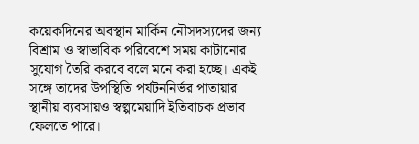কয়েকদিনের অবস্থান মার্কিন নৌসদস্যদের জন্য বিশ্রাম ও স্বাভাবিক পরিবেশে সময় কাটানোর সুযোগ তৈরি করবে বলে মনে করা হচ্ছে। একই সঙ্গে তাদের উপস্থিতি পর্যটননির্ভর পাতায়ার স্থানীয় ব্যবসায়ও স্বল্পমেয়াদি ইতিবাচক প্রভাব ফেলতে পারে।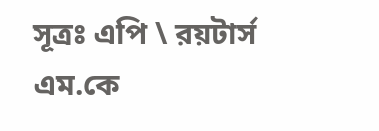সূত্রঃ এপি \ রয়টার্স
এম.কে